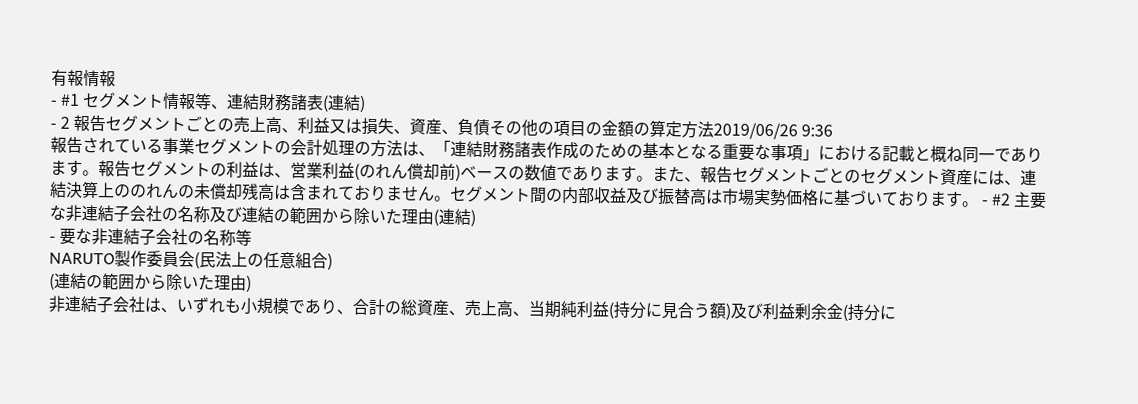有報情報
- #1 セグメント情報等、連結財務諸表(連結)
- 2 報告セグメントごとの売上高、利益又は損失、資産、負債その他の項目の金額の算定方法2019/06/26 9:36
報告されている事業セグメントの会計処理の方法は、「連結財務諸表作成のための基本となる重要な事項」における記載と概ね同一であります。報告セグメントの利益は、営業利益(のれん償却前)ベースの数値であります。また、報告セグメントごとのセグメント資産には、連結決算上ののれんの未償却残高は含まれておりません。セグメント間の内部収益及び振替高は市場実勢価格に基づいております。 - #2 主要な非連結子会社の名称及び連結の範囲から除いた理由(連結)
- 要な非連結子会社の名称等
NARUTO製作委員会(民法上の任意組合)
(連結の範囲から除いた理由)
非連結子会社は、いずれも小規模であり、合計の総資産、売上高、当期純利益(持分に見合う額)及び利益剰余金(持分に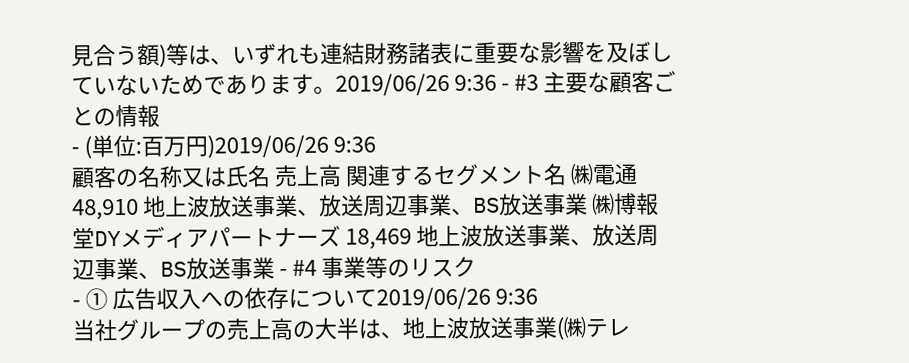見合う額)等は、いずれも連結財務諸表に重要な影響を及ぼしていないためであります。2019/06/26 9:36 - #3 主要な顧客ごとの情報
- (単位:百万円)2019/06/26 9:36
顧客の名称又は氏名 売上高 関連するセグメント名 ㈱電通 48,910 地上波放送事業、放送周辺事業、BS放送事業 ㈱博報堂DYメディアパートナーズ 18,469 地上波放送事業、放送周辺事業、BS放送事業 - #4 事業等のリスク
- ① 広告収入への依存について2019/06/26 9:36
当社グループの売上高の大半は、地上波放送事業(㈱テレ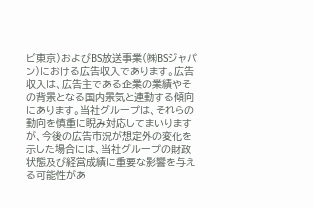ビ東京)およびBS放送事業(㈱BSジャパン)における広告収入であります。広告収入は、広告主である企業の業績やその背景となる国内景気と連動する傾向にあります。当社グループは、それらの動向を慎重に睨み対応してまいりますが、今後の広告市況が想定外の変化を示した場合には、当社グループの財政状態及び経営成績に重要な影響を与える可能性があ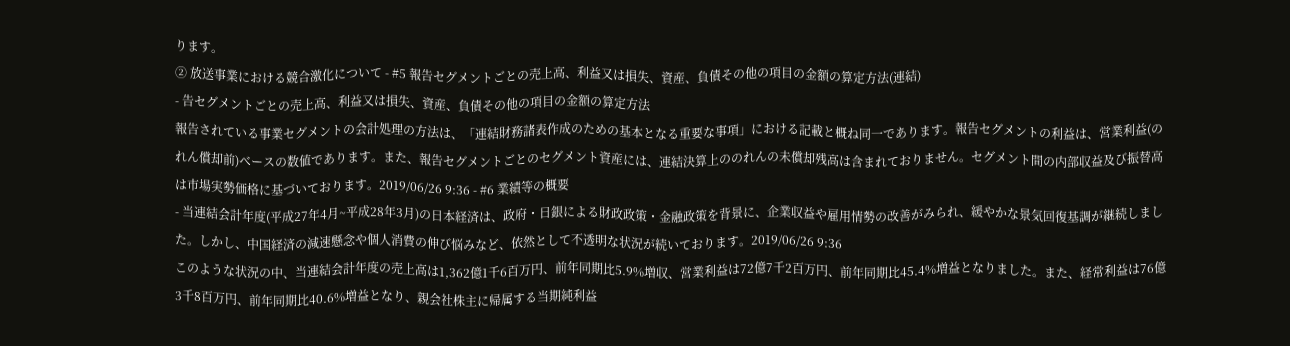ります。
② 放送事業における競合激化について - #5 報告セグメントごとの売上高、利益又は損失、資産、負債その他の項目の金額の算定方法(連結)
- 告セグメントごとの売上高、利益又は損失、資産、負債その他の項目の金額の算定方法
報告されている事業セグメントの会計処理の方法は、「連結財務諸表作成のための基本となる重要な事項」における記載と概ね同一であります。報告セグメントの利益は、営業利益(のれん償却前)ベースの数値であります。また、報告セグメントごとのセグメント資産には、連結決算上ののれんの未償却残高は含まれておりません。セグメント間の内部収益及び振替高は市場実勢価格に基づいております。2019/06/26 9:36 - #6 業績等の概要
- 当連結会計年度(平成27年4月~平成28年3月)の日本経済は、政府・日銀による財政政策・金融政策を背景に、企業収益や雇用情勢の改善がみられ、緩やかな景気回復基調が継続しました。しかし、中国経済の減速懸念や個人消費の伸び悩みなど、依然として不透明な状況が続いております。2019/06/26 9:36
このような状況の中、当連結会計年度の売上高は1,362億1千6百万円、前年同期比5.9%増収、営業利益は72億7千2百万円、前年同期比45.4%増益となりました。また、経常利益は76億3千8百万円、前年同期比40.6%増益となり、親会社株主に帰属する当期純利益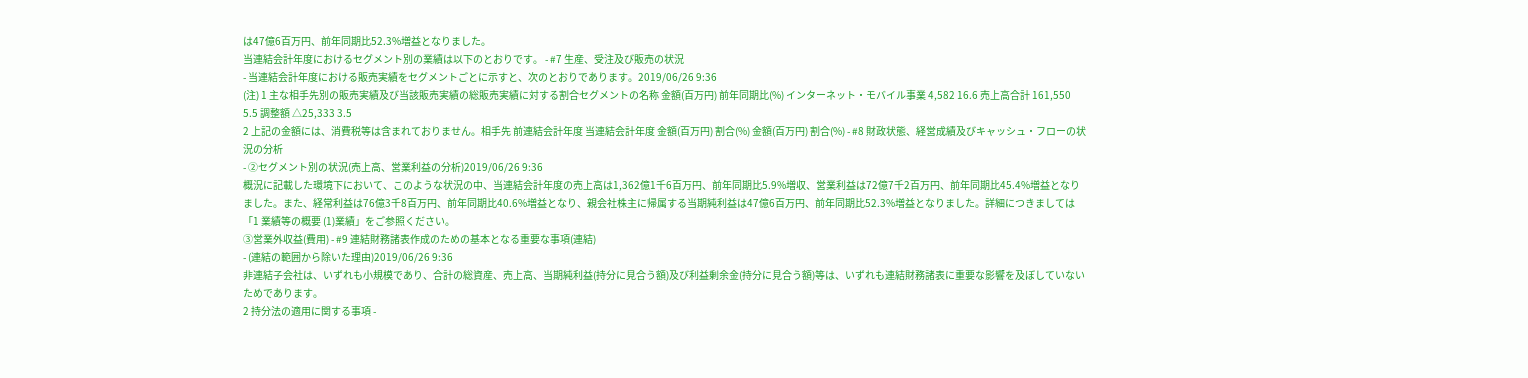は47億6百万円、前年同期比52.3%増益となりました。
当連結会計年度におけるセグメント別の業績は以下のとおりです。 - #7 生産、受注及び販売の状況
- 当連結会計年度における販売実績をセグメントごとに示すと、次のとおりであります。2019/06/26 9:36
(注) 1 主な相手先別の販売実績及び当該販売実績の総販売実績に対する割合セグメントの名称 金額(百万円) 前年同期比(%) インターネット・モバイル事業 4,582 16.6 売上高合計 161,550 5.5 調整額 △25,333 3.5
2 上記の金額には、消費税等は含まれておりません。相手先 前連結会計年度 当連結会計年度 金額(百万円) 割合(%) 金額(百万円) 割合(%) - #8 財政状態、経営成績及びキャッシュ・フローの状況の分析
- ②セグメント別の状況(売上高、営業利益の分析)2019/06/26 9:36
概況に記載した環境下において、このような状況の中、当連結会計年度の売上高は1,362億1千6百万円、前年同期比5.9%増収、営業利益は72億7千2百万円、前年同期比45.4%増益となりました。また、経常利益は76億3千8百万円、前年同期比40.6%増益となり、親会社株主に帰属する当期純利益は47億6百万円、前年同期比52.3%増益となりました。詳細につきましては「1 業績等の概要 (1)業績」をご参照ください。
③営業外収益(費用) - #9 連結財務諸表作成のための基本となる重要な事項(連結)
- (連結の範囲から除いた理由)2019/06/26 9:36
非連結子会社は、いずれも小規模であり、合計の総資産、売上高、当期純利益(持分に見合う額)及び利益剰余金(持分に見合う額)等は、いずれも連結財務諸表に重要な影響を及ぼしていないためであります。
2 持分法の適用に関する事項 -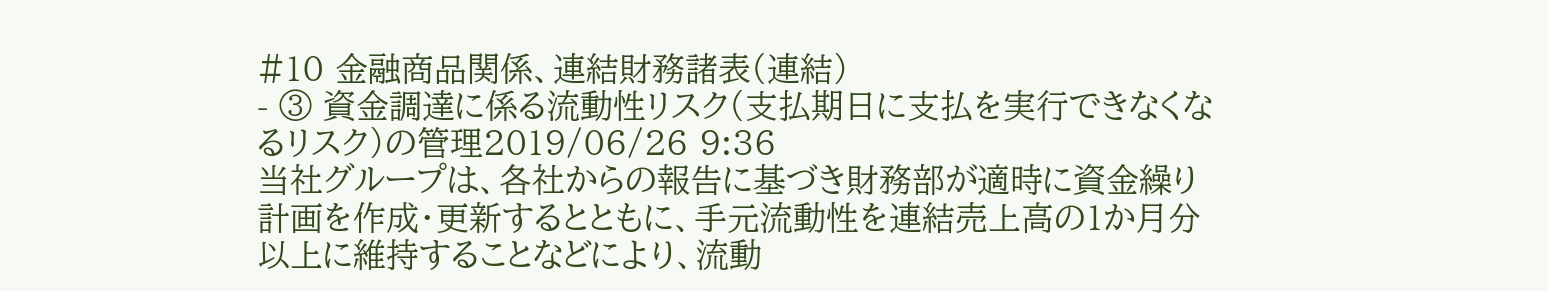#10 金融商品関係、連結財務諸表(連結)
- ③ 資金調達に係る流動性リスク(支払期日に支払を実行できなくなるリスク)の管理2019/06/26 9:36
当社グループは、各社からの報告に基づき財務部が適時に資金繰り計画を作成・更新するとともに、手元流動性を連結売上高の1か月分以上に維持することなどにより、流動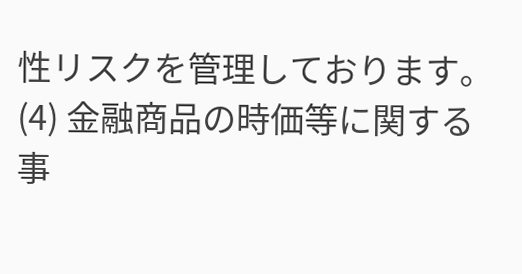性リスクを管理しております。
(4) 金融商品の時価等に関する事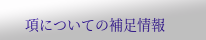項についての補足情報